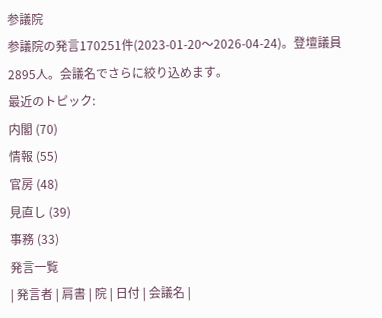参議院
参議院の発言170251件(2023-01-20〜2026-04-24)。登壇議員2895人。会議名でさらに絞り込めます。
最近のトピック:
内閣 (70)
情報 (55)
官房 (48)
見直し (39)
事務 (33)
発言一覧
| 発言者 | 肩書 | 院 | 日付 | 会議名 |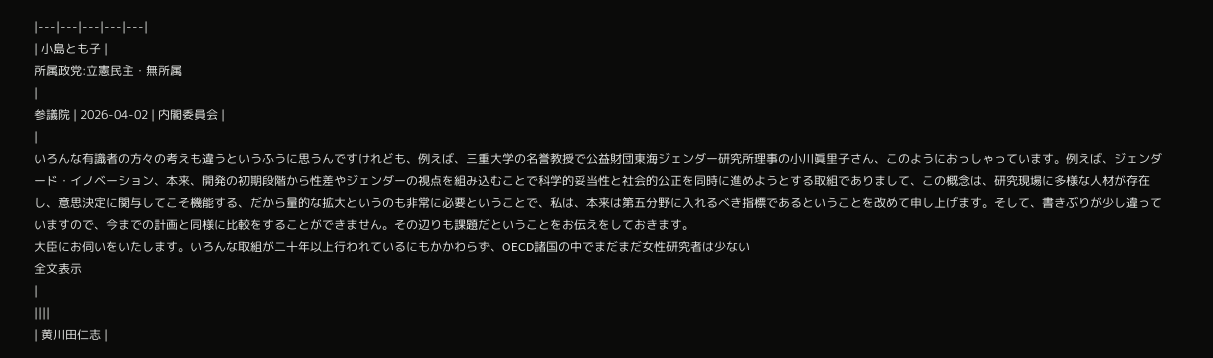|---|---|---|---|---|
| 小島とも子 |
所属政党:立憲民主・無所属
|
参議院 | 2026-04-02 | 内閣委員会 |
|
いろんな有識者の方々の考えも違うというふうに思うんですけれども、例えば、三重大学の名誉教授で公益財団東海ジェンダー研究所理事の小川眞里子さん、このようにおっしゃっています。例えば、ジェンダード・イノベーション、本来、開発の初期段階から性差やジェンダーの視点を組み込むことで科学的妥当性と社会的公正を同時に進めようとする取組でありまして、この概念は、研究現場に多様な人材が存在し、意思決定に関与してこそ機能する、だから量的な拡大というのも非常に必要ということで、私は、本来は第五分野に入れるべき指標であるということを改めて申し上げます。そして、書きぶりが少し違っていますので、今までの計画と同様に比較をすることができません。その辺りも課題だということをお伝えをしておきます。
大臣にお伺いをいたします。いろんな取組が二十年以上行われているにもかかわらず、OECD諸国の中でまだまだ女性研究者は少ない
全文表示
|
||||
| 黄川田仁志 |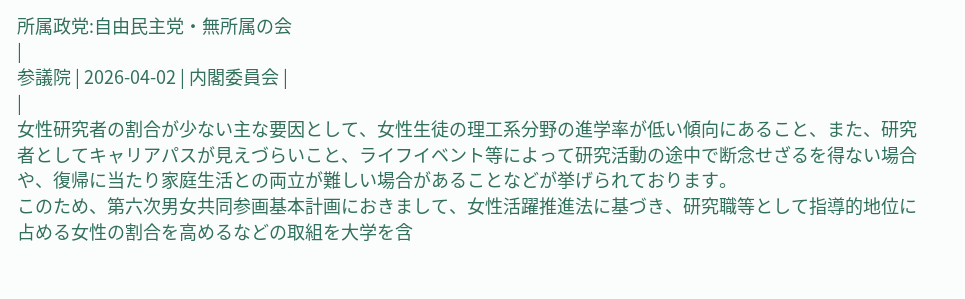所属政党:自由民主党・無所属の会
|
参議院 | 2026-04-02 | 内閣委員会 |
|
女性研究者の割合が少ない主な要因として、女性生徒の理工系分野の進学率が低い傾向にあること、また、研究者としてキャリアパスが見えづらいこと、ライフイベント等によって研究活動の途中で断念せざるを得ない場合や、復帰に当たり家庭生活との両立が難しい場合があることなどが挙げられております。
このため、第六次男女共同参画基本計画におきまして、女性活躍推進法に基づき、研究職等として指導的地位に占める女性の割合を高めるなどの取組を大学を含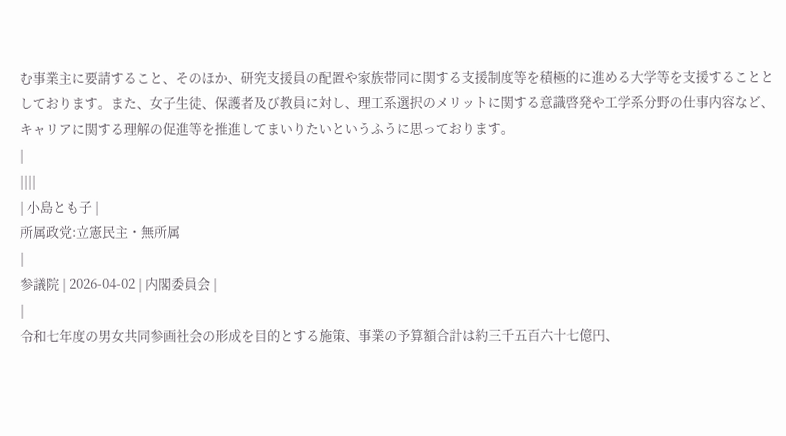む事業主に要請すること、そのほか、研究支援員の配置や家族帯同に関する支援制度等を積極的に進める大学等を支援することとしております。また、女子生徒、保護者及び教員に対し、理工系選択のメリットに関する意識啓発や工学系分野の仕事内容など、キャリアに関する理解の促進等を推進してまいりたいというふうに思っております。
|
||||
| 小島とも子 |
所属政党:立憲民主・無所属
|
参議院 | 2026-04-02 | 内閣委員会 |
|
令和七年度の男女共同参画社会の形成を目的とする施策、事業の予算額合計は約三千五百六十七億円、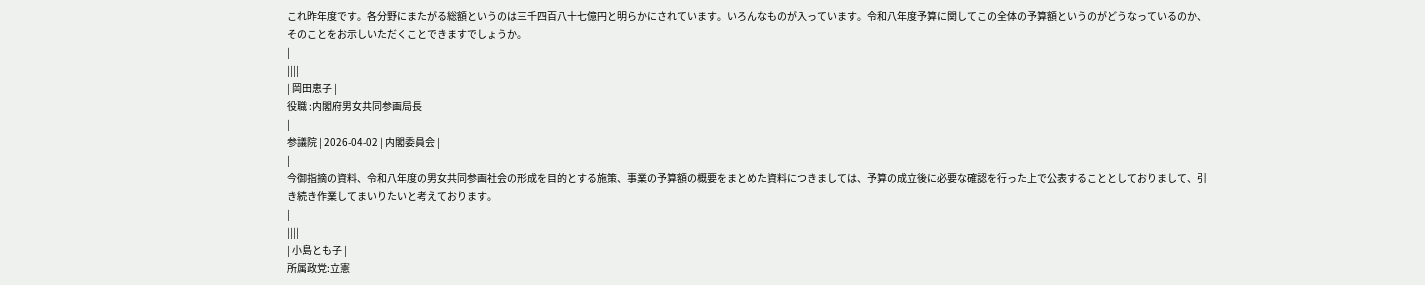これ昨年度です。各分野にまたがる総額というのは三千四百八十七億円と明らかにされています。いろんなものが入っています。令和八年度予算に関してこの全体の予算額というのがどうなっているのか、そのことをお示しいただくことできますでしょうか。
|
||||
| 岡田恵子 |
役職 :内閣府男女共同参画局長
|
参議院 | 2026-04-02 | 内閣委員会 |
|
今御指摘の資料、令和八年度の男女共同参画社会の形成を目的とする施策、事業の予算額の概要をまとめた資料につきましては、予算の成立後に必要な確認を行った上で公表することとしておりまして、引き続き作業してまいりたいと考えております。
|
||||
| 小島とも子 |
所属政党:立憲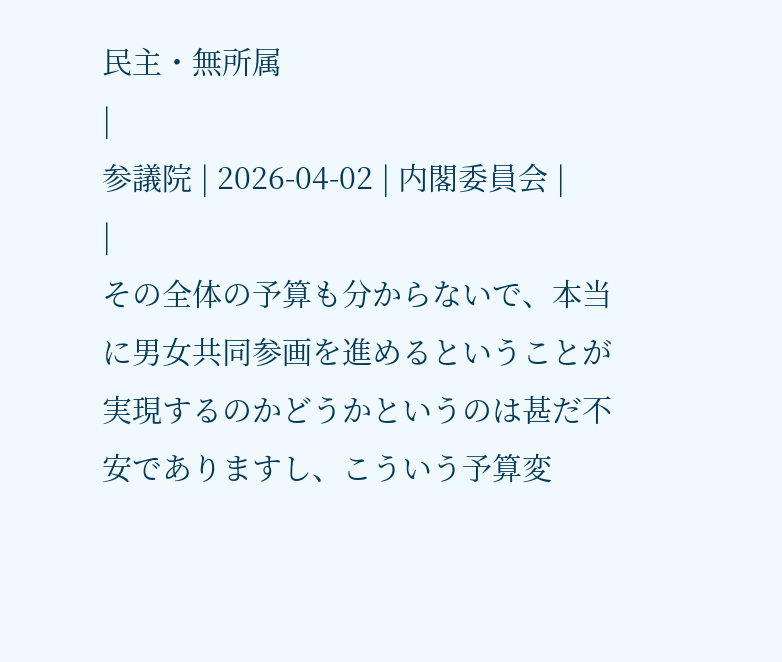民主・無所属
|
参議院 | 2026-04-02 | 内閣委員会 |
|
その全体の予算も分からないで、本当に男女共同参画を進めるということが実現するのかどうかというのは甚だ不安でありますし、こういう予算変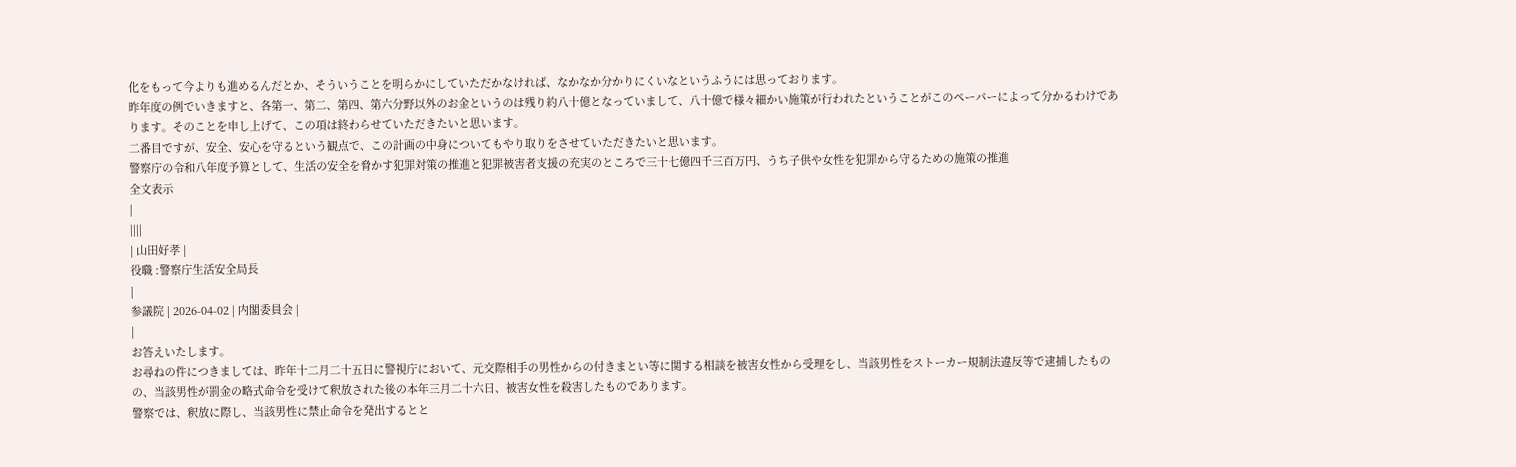化をもって今よりも進めるんだとか、そういうことを明らかにしていただかなければ、なかなか分かりにくいなというふうには思っております。
昨年度の例でいきますと、各第一、第二、第四、第六分野以外のお金というのは残り約八十億となっていまして、八十億で様々細かい施策が行われたということがこのペーパーによって分かるわけであります。そのことを申し上げて、この項は終わらせていただきたいと思います。
二番目ですが、安全、安心を守るという観点で、この計画の中身についてもやり取りをさせていただきたいと思います。
警察庁の令和八年度予算として、生活の安全を脅かす犯罪対策の推進と犯罪被害者支援の充実のところで三十七億四千三百万円、うち子供や女性を犯罪から守るための施策の推進
全文表示
|
||||
| 山田好孝 |
役職 :警察庁生活安全局長
|
参議院 | 2026-04-02 | 内閣委員会 |
|
お答えいたします。
お尋ねの件につきましては、昨年十二月二十五日に警視庁において、元交際相手の男性からの付きまとい等に関する相談を被害女性から受理をし、当該男性をストーカー規制法違反等で逮捕したものの、当該男性が罰金の略式命令を受けて釈放された後の本年三月二十六日、被害女性を殺害したものであります。
警察では、釈放に際し、当該男性に禁止命令を発出するとと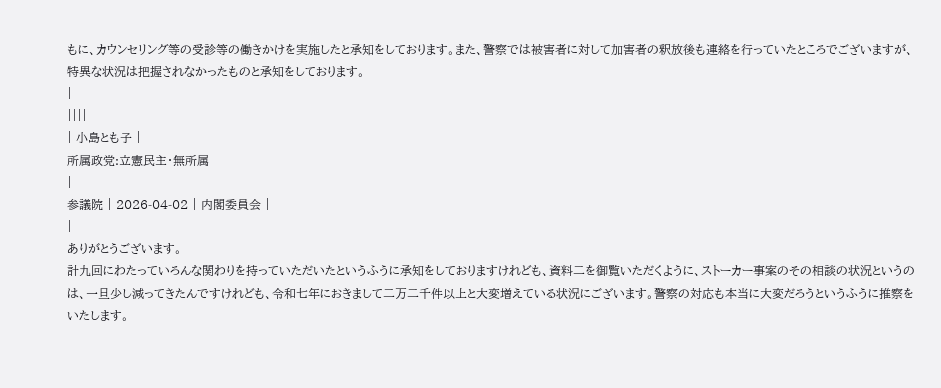もに、カウンセリング等の受診等の働きかけを実施したと承知をしております。また、警察では被害者に対して加害者の釈放後も連絡を行っていたところでございますが、特異な状況は把握されなかったものと承知をしております。
|
||||
| 小島とも子 |
所属政党:立憲民主・無所属
|
参議院 | 2026-04-02 | 内閣委員会 |
|
ありがとうございます。
計九回にわたっていろんな関わりを持っていただいたというふうに承知をしておりますけれども、資料二を御覧いただくように、ストーカー事案のその相談の状況というのは、一旦少し減ってきたんですけれども、令和七年におきまして二万二千件以上と大変増えている状況にございます。警察の対応も本当に大変だろうというふうに推察をいたします。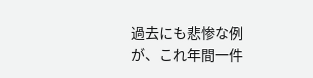過去にも悲惨な例が、これ年間一件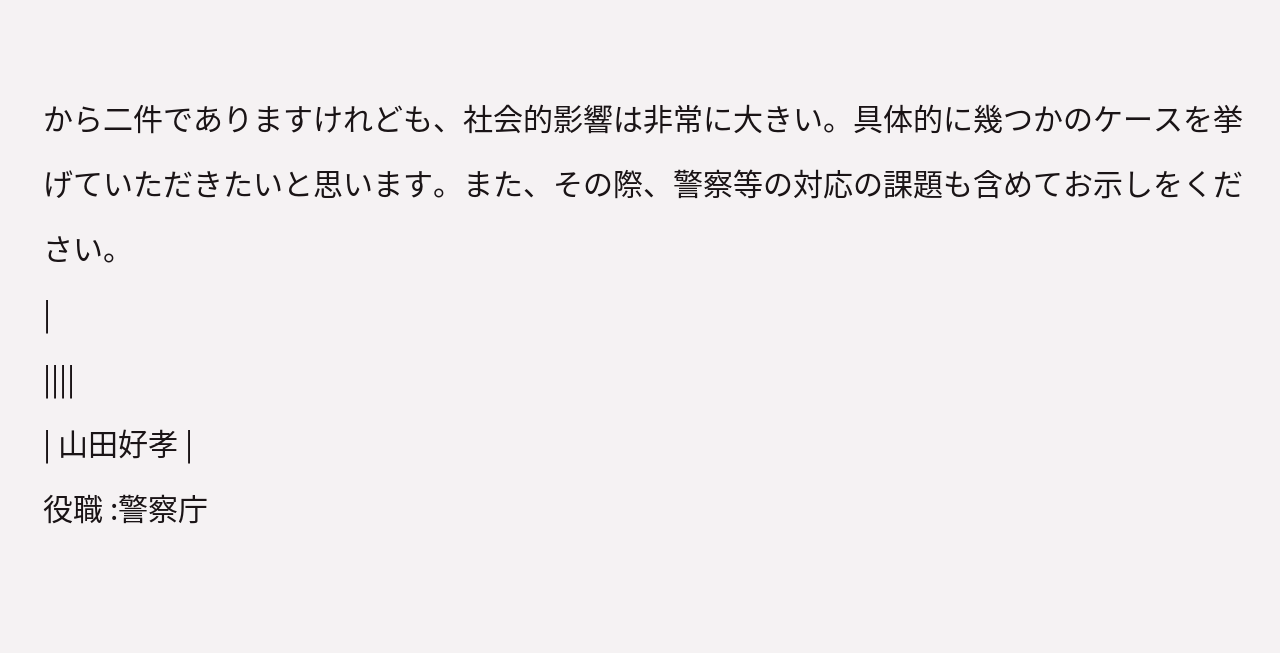から二件でありますけれども、社会的影響は非常に大きい。具体的に幾つかのケースを挙げていただきたいと思います。また、その際、警察等の対応の課題も含めてお示しをください。
|
||||
| 山田好孝 |
役職 :警察庁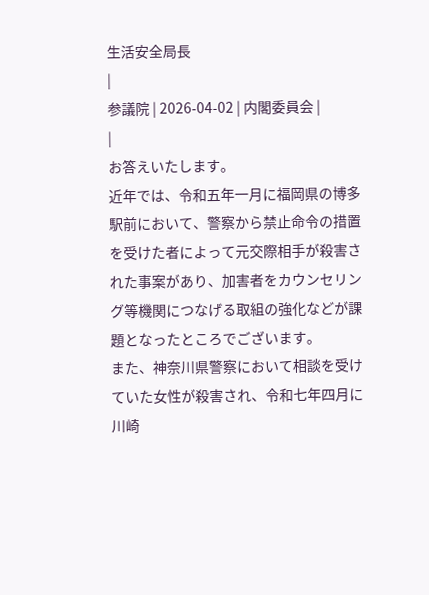生活安全局長
|
参議院 | 2026-04-02 | 内閣委員会 |
|
お答えいたします。
近年では、令和五年一月に福岡県の博多駅前において、警察から禁止命令の措置を受けた者によって元交際相手が殺害された事案があり、加害者をカウンセリング等機関につなげる取組の強化などが課題となったところでございます。
また、神奈川県警察において相談を受けていた女性が殺害され、令和七年四月に川崎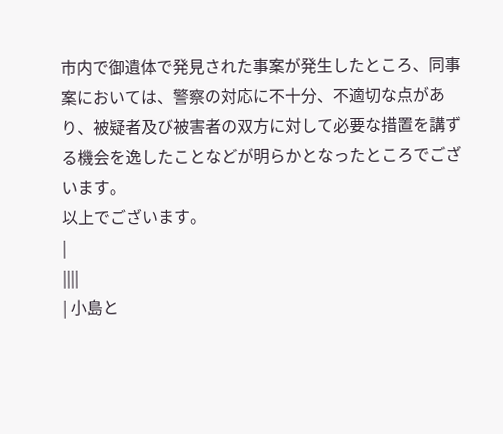市内で御遺体で発見された事案が発生したところ、同事案においては、警察の対応に不十分、不適切な点があり、被疑者及び被害者の双方に対して必要な措置を講ずる機会を逸したことなどが明らかとなったところでございます。
以上でございます。
|
||||
| 小島と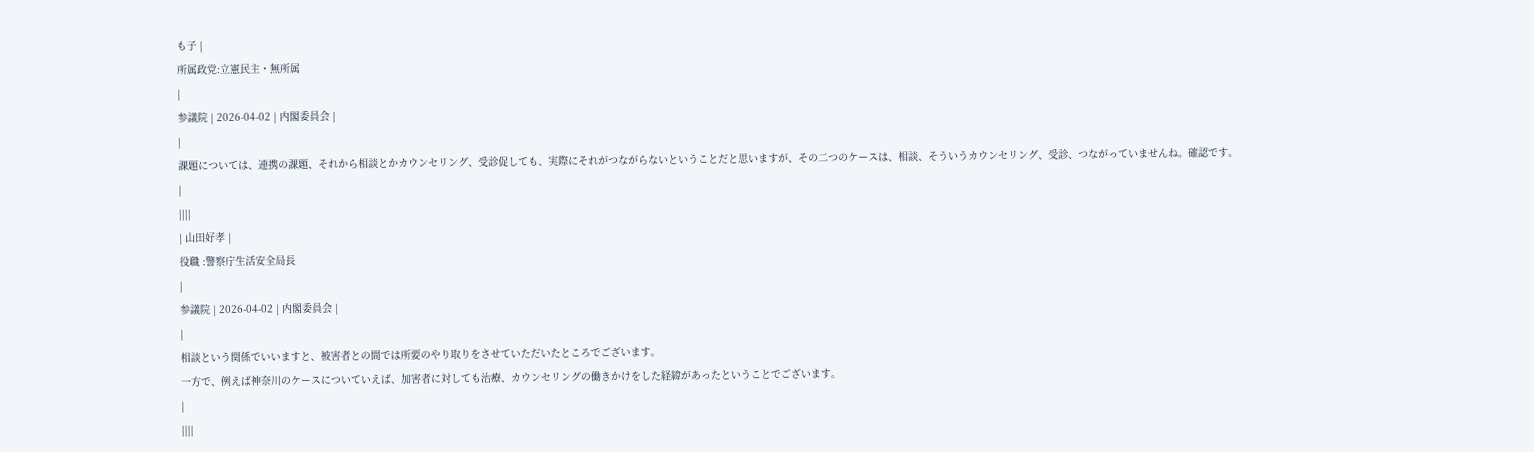も子 |
所属政党:立憲民主・無所属
|
参議院 | 2026-04-02 | 内閣委員会 |
|
課題については、連携の課題、それから相談とかカウンセリング、受診促しても、実際にそれがつながらないということだと思いますが、その二つのケースは、相談、そういうカウンセリング、受診、つながっていませんね。確認です。
|
||||
| 山田好孝 |
役職 :警察庁生活安全局長
|
参議院 | 2026-04-02 | 内閣委員会 |
|
相談という関係でいいますと、被害者との間では所要のやり取りをさせていただいたところでございます。
一方で、例えば神奈川のケースについていえば、加害者に対しても治療、カウンセリングの働きかけをした経緯があったということでございます。
|
||||